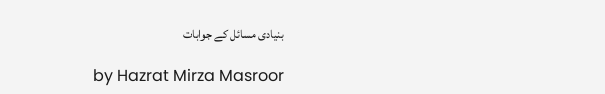بنیادی مسائل کے جوابات

by Hazrat Mirza Masroor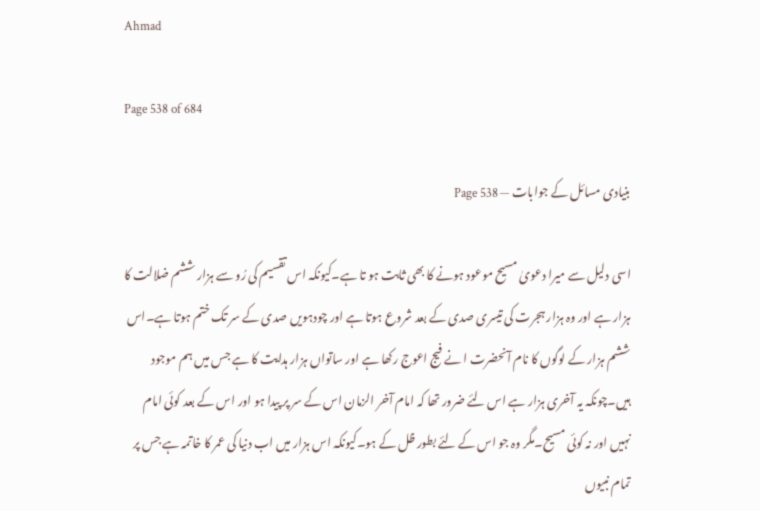Ahmad

Page 538 of 684

بنیادی مسائل کے جوابات — Page 538

اسی دلیل سے میرا دعویٰ مسیح موعود ہونے کا بھی ثابت ہو تا ہے۔کیونکہ اس تقسیم کی رُو سے ہزار ششم ضلالت کا ہزار ہے اور وہ ہزار ہجرت کی تیسری صدی کے بعد شروع ہوتا ہے اور چودہویں صدی کے سر تک ختم ہوتا ہے۔اس ششم ہزار کے لوگوں کا نام آنحضرت ا نے فیج اعوج رکھا ہے اور ساتواں ہزار ہدایت کا ہے جس میں ہم موجود ہیں۔چونکہ یہ آخری ہزار ہے اس لئے ضرور تھا کہ امام آخر الزمان اس کے سر پر پیدا ہو اور اس کے بعد کوئی امام نہیں اور نہ کوئی مسیح۔مگر وہ جو اس کے لئے بطور ظل کے ہو۔کیونکہ اس ہزار میں اب دنیا کی عمر کا خاتمہ ہے جس پر تمام نبیوں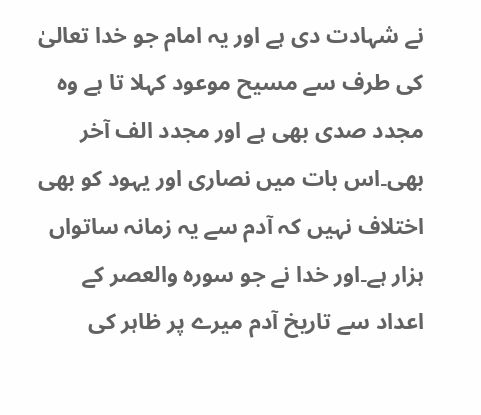نے شہادت دی ہے اور یہ امام جو خدا تعالیٰ کی طرف سے مسیح موعود کہلا تا ہے وہ مجدد صدی بھی ہے اور مجدد الف آخر بھی۔اس بات میں نصاری اور یہود کو بھی اختلاف نہیں کہ آدم سے یہ زمانہ ساتواں ہزار ہے۔اور خدا نے جو سورہ والعصر کے اعداد سے تاریخ آدم میرے پر ظاہر کی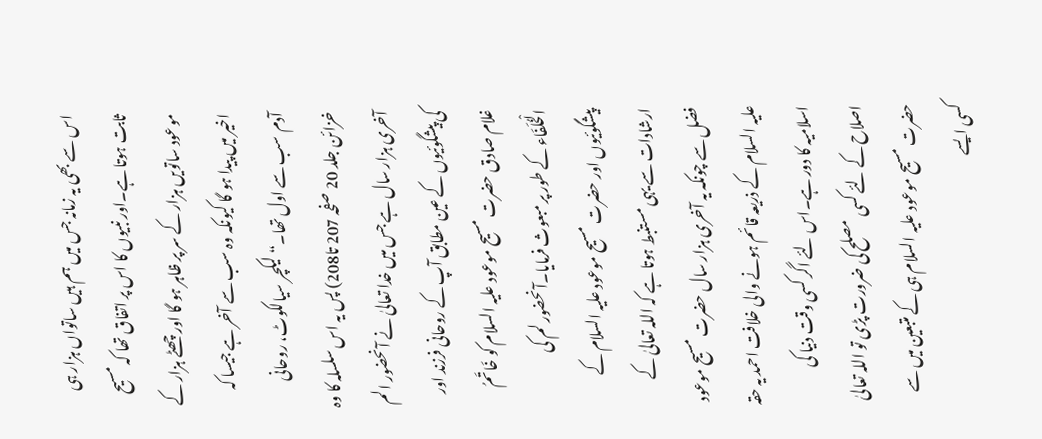اس سے بھی یہ زمانہ جس میں ہم ہیں ساتواں ہزار ہی ثابت ہوتا ہے۔اور نبیوں کا اس پر اتفاق تھا کہ مسیح موعود ساتویں ہزار کے سر پر ظاہر ہو گا اور چھٹے ہزار کے اخیر میں پیدا ہو گا کیونکہ وہ سب سے آخر ہے جیسا کہ آدم سب سے اول تھا۔“ لیکچر سیالکوٹ، روحانی خزائن جلد 20 صفحہ 207 تا208) پس یہ اس سلسلہ کا وہ آخری ہزار سال ہے جس میں خدا تعالیٰ نے آنحضور الم کی پیشگوئیوں کے عین مطابق آپ کے روحانی فرزند اور غلام صادق حضرت مسیح موعود علیہ السلام کو خَاتَمُ الْخُلَفَاء کے طور پر مبعوث فرمایا۔آنحضور لم کی پیشگوئیوں اور حضرت مسیح موعود علیہ السلام کے ارشادات سے یہی مستنبط ہوتا ہے کہ اللہ تعالیٰ کے فضل سے چونکہ یہ آخری ہزار سال حضرت مسیح موعود علیہ السلام کے ذریعہ قائم ہونے والی خلافت احمد یہ حقہ اسلامیہ کا دور ہے۔اس لئے اگر کسی وقت دنیا کی اصلاح کے لئے کسی مصلح کی ضرورت پڑی تو اللہ تعالیٰ حضرت مسیح موعود علیہ السلام ہی کے متبعین میں سے کسی ایسے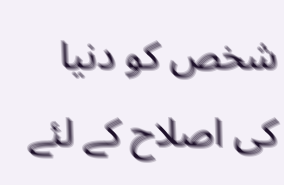شخص کو دنیا کی اصلاح کے لئے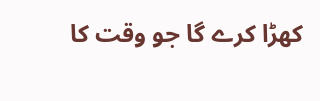کھڑا کرے گا جو وقت کا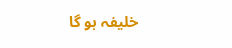خلیفہ ہو گا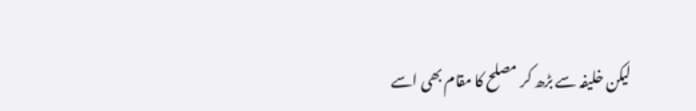لیکن خلیفہ سے بڑھ کر مصلح کا مقام بھی اسے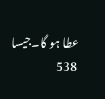عطا ہو گا۔جیسا 538